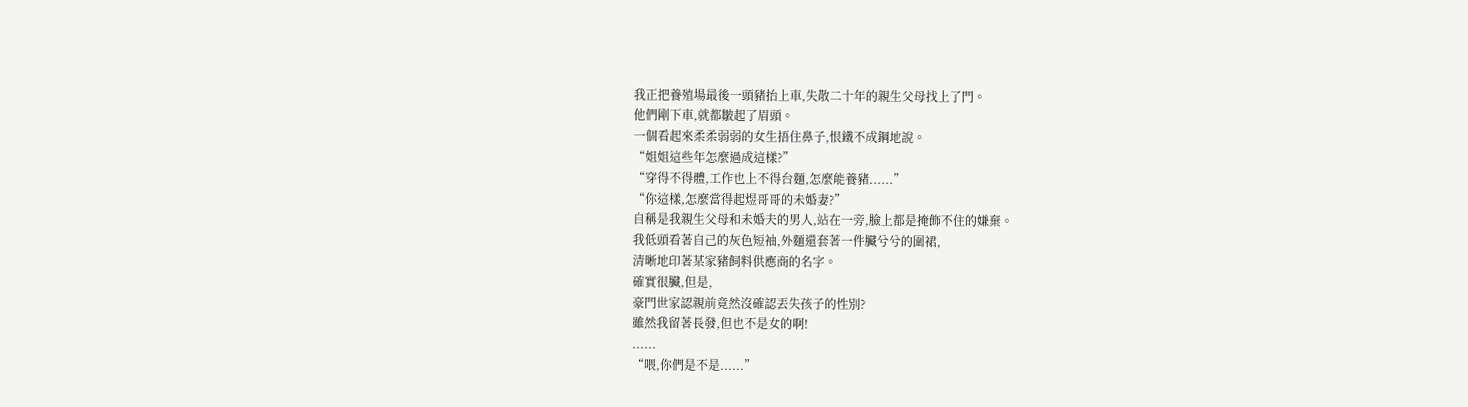我正把養殖場最後一頭豬抬上車,失散二十年的親生父母找上了門。
他們剛下車,就都皺起了眉頭。
一個看起來柔柔弱弱的女生捂住鼻子,恨鐵不成鋼地說。
“姐姐這些年怎麼過成這樣?”
“穿得不得體,工作也上不得台麵,怎麼能養豬......”
“你這樣,怎麼當得起煜哥哥的未婚妻?”
自稱是我親生父母和未婚夫的男人,站在一旁,臉上都是掩飾不住的嫌棄。
我低頭看著自己的灰色短袖,外麵還套著一件臟兮兮的圍裙,
清晰地印著某家豬飼料供應商的名字。
確實很臟,但是,
豪門世家認親前竟然沒確認丟失孩子的性別?
雖然我留著長發,但也不是女的啊!
......
“喂,你們是不是......”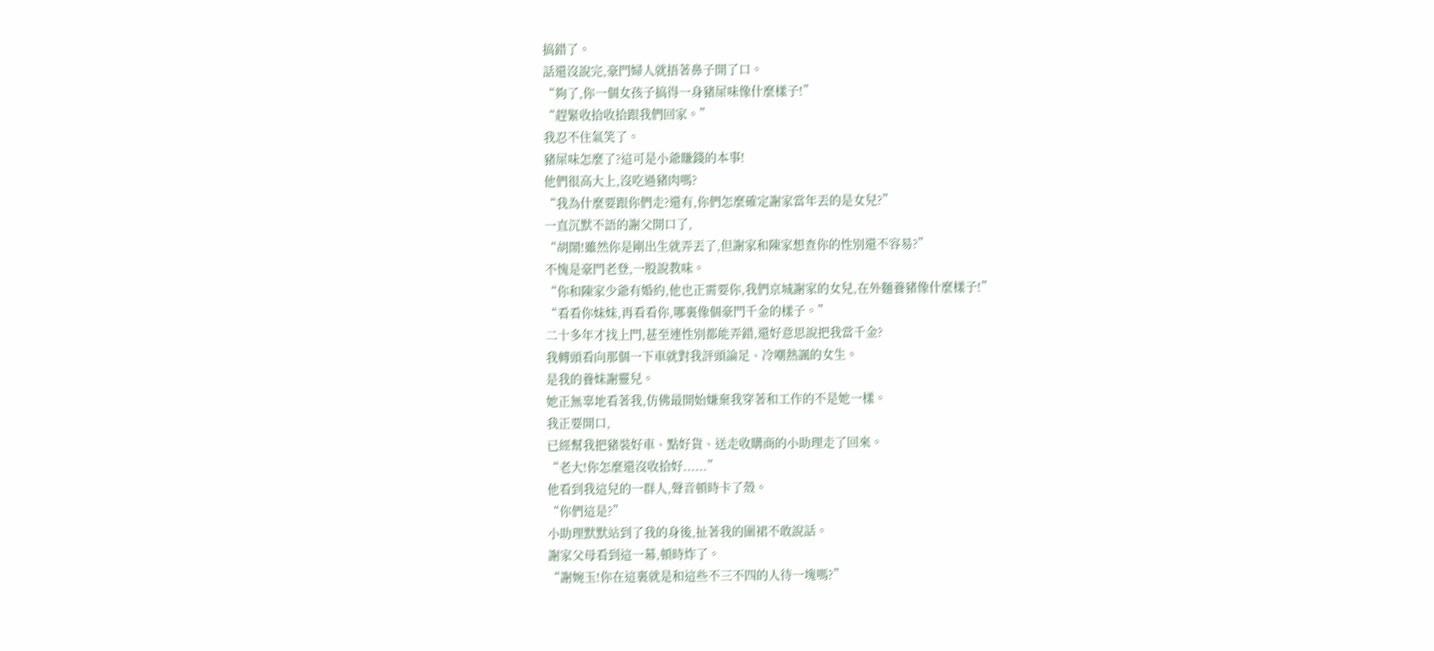搞錯了。
話還沒說完,豪門婦人就捂著鼻子開了口。
“夠了,你一個女孩子搞得一身豬屎味像什麼樣子!”
“趕緊收拾收拾跟我們回家。”
我忍不住氣笑了。
豬屎味怎麼了?這可是小爺賺錢的本事!
他們很高大上,沒吃過豬肉嗎?
“我為什麼要跟你們走?還有,你們怎麼確定謝家當年丟的是女兒?”
一直沉默不語的謝父開口了,
“胡鬧!雖然你是剛出生就弄丟了,但謝家和陳家想查你的性別還不容易?”
不愧是豪門老登,一股說教味。
“你和陳家少爺有婚約,他也正需要你,我們京城謝家的女兒,在外麵養豬像什麼樣子!”
“看看你妹妹,再看看你,哪裏像個豪門千金的樣子。”
二十多年才找上門,甚至連性別都能弄錯,還好意思說把我當千金?
我轉頭看向那個一下車就對我評頭論足、冷嘲熱諷的女生。
是我的養妹謝靈兒。
她正無辜地看著我,仿佛最開始嫌棄我穿著和工作的不是她一樣。
我正要開口,
已經幫我把豬裝好車、點好貨、送走收購商的小助理走了回來。
“老大!你怎麼還沒收拾好......”
他看到我這兒的一群人,聲音頓時卡了殼。
“你們這是?”
小助理默默站到了我的身後,扯著我的圍裙不敢說話。
謝家父母看到這一幕,頓時炸了。
“謝婉玉!你在這裏就是和這些不三不四的人待一塊嗎?”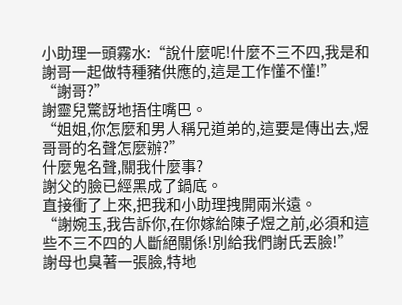小助理一頭霧水:“說什麼呢!什麼不三不四,我是和謝哥一起做特種豬供應的,這是工作懂不懂!”
“謝哥?”
謝靈兒驚訝地捂住嘴巴。
“姐姐,你怎麼和男人稱兄道弟的,這要是傳出去,煜哥哥的名聲怎麼辦?”
什麼鬼名聲,關我什麼事?
謝父的臉已經黑成了鍋底。
直接衝了上來,把我和小助理拽開兩米遠。
“謝婉玉,我告訴你,在你嫁給陳子煜之前,必須和這些不三不四的人斷絕關係!別給我們謝氏丟臉!”
謝母也臭著一張臉,特地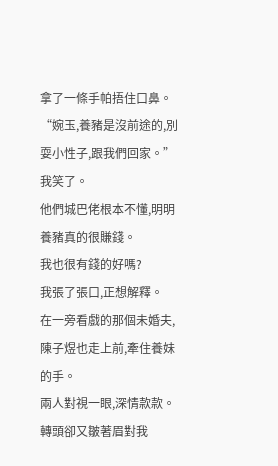拿了一條手帕捂住口鼻。
“婉玉,養豬是沒前途的,別耍小性子,跟我們回家。”
我笑了。
他們城巴佬根本不懂,明明養豬真的很賺錢。
我也很有錢的好嗎?
我張了張口,正想解釋。
在一旁看戲的那個未婚夫,陳子煜也走上前,牽住養妹的手。
兩人對視一眼,深情款款。
轉頭卻又皺著眉對我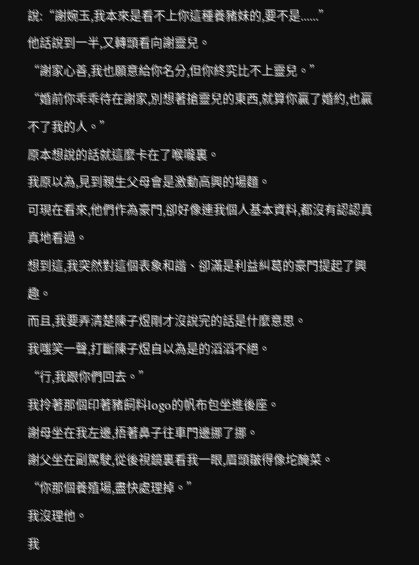說:“謝婉玉,我本來是看不上你這種養豬妹的,要不是......”
他話說到一半,又轉頭看向謝靈兒。
“謝家心善,我也願意給你名分,但你終究比不上靈兒。”
“婚前你乖乖待在謝家,別想著搶靈兒的東西,就算你贏了婚約,也贏不了我的人。”
原本想說的話就這麼卡在了喉嚨裏。
我原以為,見到親生父母會是激動高興的場麵。
可現在看來,他們作為豪門,卻好像連我個人基本資料,都沒有認認真真地看過。
想到這,我突然對這個表象和諧、卻滿是利益糾葛的豪門提起了興趣。
而且,我要弄清楚陳子煜剛才沒說完的話是什麼意思。
我嗤笑一聲,打斷陳子煜自以為是的滔滔不絕。
“行,我跟你們回去。”
我拎著那個印著豬飼料logo的帆布包坐進後座。
謝母坐在我左邊,捂著鼻子往車門邊挪了挪。
謝父坐在副駕駛,從後視鏡裏看我一眼,眉頭皺得像坨醃菜。
“你那個養殖場,盡快處理掉。”
我沒理他。
我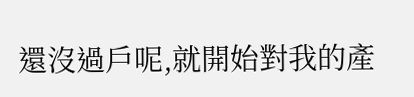還沒過戶呢,就開始對我的產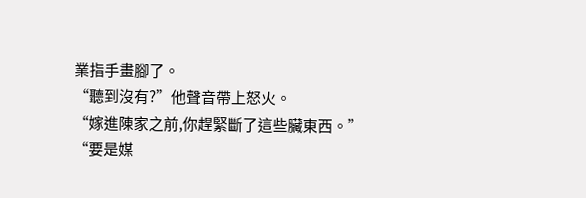業指手畫腳了。
“聽到沒有?”他聲音帶上怒火。
“嫁進陳家之前,你趕緊斷了這些臟東西。”
“要是媒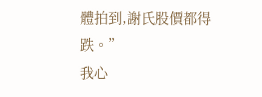體拍到,謝氏股價都得跌。”
我心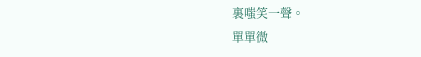裏嗤笑一聲。
單單微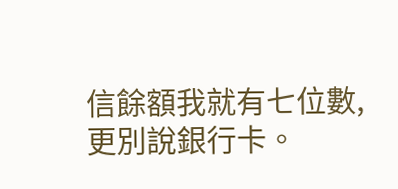信餘額我就有七位數,更別說銀行卡。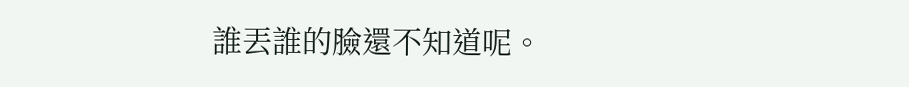誰丟誰的臉還不知道呢。